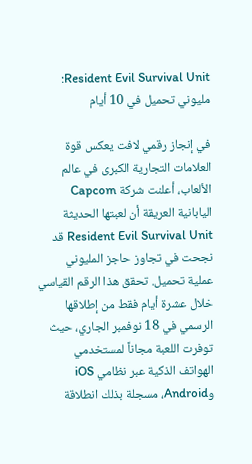Resident Evil Survival Unit: مليوني تحميل في 10 أيام

في إنجاز رقمي لافت يعكس قوة العلامات التجارية الكبرى في عالم الألعاب، أعلنت شركة Capcom اليابانية العريقة أن لعبتها الحديثة Resident Evil Survival Unit قد نجحت في تجاوز حاجز المليوني عملية تحميل. تحقق هذا الرقم القياسي خلال عشرة أيام فقط من إطلاقها الرسمي في 18 نوفمبر الجاري، حيث توفرت اللعبة مجاناً لمستخدمي الهواتف الذكية عبر نظامي iOS وAndroid، مسجلة بذلك انطلاقة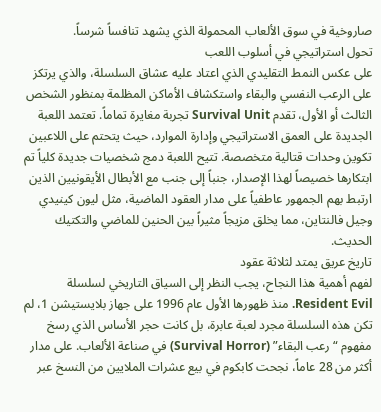صاروخية في سوق الألعاب المحمولة الذي يشهد تنافساً شرساً.
تحول استراتيجي في أسلوب اللعب
على عكس النمط التقليدي الذي اعتاد عليه عشاق السلسلة، والذي يرتكز على الرعب النفسي والبقاء واستكشاف الأماكن المظلمة بمنظور الشخص الثالث أو الأول، تقدم Survival Unit تجربة مغايرة تماماً. تعتمد اللعبة الجديدة على العمق الاستراتيجي وإدارة الموارد، حيث يتحتم على اللاعبين تكوين وحدات قتالية متخصصة. تتيح اللعبة دمج شخصيات جديدة كلياً تم ابتكارها خصيصاً لهذا الإصدار، جنباً إلى جنب مع الأبطال الأيقونيين الذين ارتبط بهم الجمهور عاطفياً على مدار العقود الماضية، مثل ليون كينيدي وجيل فالنتاين، مما يخلق مزيجاً مثيراً بين الحنين للماضي والتكتيك الحديث.
تاريخ عريق يمتد لثلاثة عقود
لفهم أهمية هذا النجاح، يجب النظر إلى السياق التاريخي لسلسلة Resident Evil. منذ ظهورها الأول عام 1996 على جهاز بلايستيشن 1، لم تكن هذه السلسلة مجرد لعبة عابرة، بل كانت حجر الأساس الذي رسخ مفهوم “رعب البقاء” (Survival Horror) في صناعة الألعاب. على مدار أكثر من 28 عاماً، نجحت كابكوم في بيع عشرات الملايين من النسخ عبر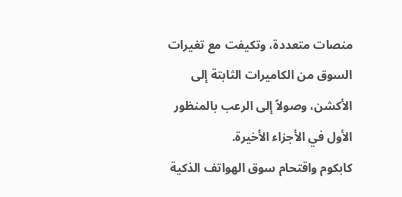منصات متعددة، وتكيفت مع تغيرات السوق من الكاميرات الثابتة إلى الأكشن، وصولاً إلى الرعب بالمنظور الأول في الأجزاء الأخيرة.
كابكوم واقتحام سوق الهواتف الذكية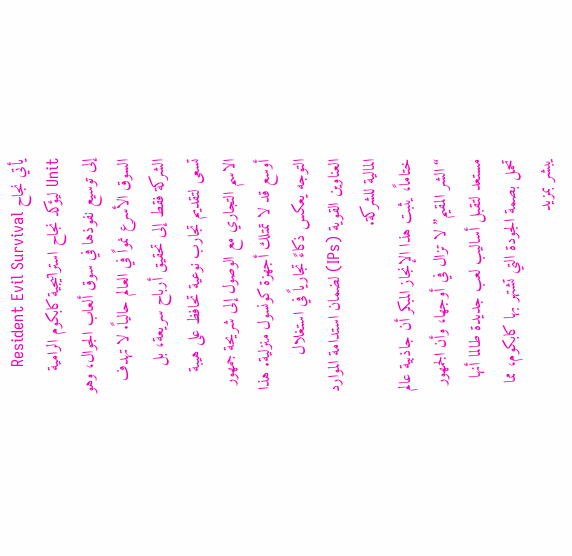يأتي نجاح Resident Evil Survival Unit ليؤكد نجاح استراتيجية كابكوم الرامية إلى توسيع نفوذها في سوق ألعاب الجوال، وهو السوق الأسرع نمواً في العالم حالياً. لا تهدف الشركة فقط إلى تحقيق أرباح سريعة، بل تسعى لتقديم تجارب نوعية تحافظ على هيبة الاسم التجاري مع الوصول إلى شريحة جمهور أوسع قد لا تمتلك أجهزة كونسول منزلية. هذا التوجه يعكس ذكاءً تجارياً في استغلال العناوين القوية (IPs) لضمان استدامة الموارد المالية للشركة.
ختاماً، يثبت هذا الإنجاز المبكر أن جاذبية عالم “الشر المقيم” لا تزال في أوجها، وأن الجمهور مستعد لتقبل أساليب لعب جديدة طالما أنها تحمل بصمة الجودة التي تشتهر بها كابكوم، مما يبشر بمزيد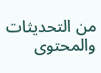من التحديثات والمحتوى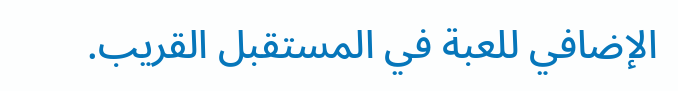الإضافي للعبة في المستقبل القريب.